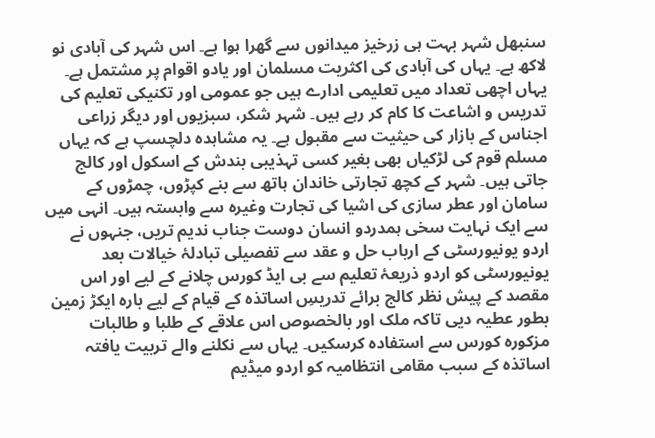سنبھل شہر بہت ہی زرخیز میدانوں سے گھرا ہوا ہے۔ اس شہر کی آبادی نو لاکھ ہے۔ یہاں کی آبادی کی اکثریت مسلمان اور یادو اقوام پر مشتمل ہے۔ یہاں اچھی تعداد میں تعلیمی ادارے ہیں جو عمومی اور تکنیکی تعلیم کی تدریس و اشاعت کا کام کر رہے ہیں۔ شہر شکر، سبزیوں اور دیگر زراعی اجناس کے بازار کی حیثیت سے مقبول ہے۔ یہ مشاہدہ دلچسپ ہے کہ یہاں مسلم قوم کی لڑکیاں بھی بغیر کسی تہذیبی بندش کے اسکول اور کالج جاتی ہیں۔ شہر کے کچھ تجارتی خاندان ہاتھ سے بنے کپڑوں، چمڑوں کے سامان اور عطر سازی کی اشیا کی تجارت وغیرہ سے وابستہ ہیں۔ انہی میں سے ایک نہایت سخی ہمدردو انسان دوست جناب ندیم تریں، جنہوں نے اردو یونیورسٹی کے ارباب حل و عقد سے تفصیلی تبادلۂ خیالات بعد یونیورسٹی کو اردو ذریعۂ تعلیم سے بی ایڈ کورس چلانے کے لیے اور اس مقصد کے پیش نظر کالج برائے تدریسِ اساتذہ کے قیام کے لیے بارہ ایکڑ زمین بطور عطیہ دیی تاکہ ملک اور بالخصوص اس علاقے کے طلبا و طالبات مزکورہ کورس سے استفادہ کرسکیں۔ یہاں سے نکلنے والے تربیت یافتہ اساتذہ کے سبب مقامی انتظامیہ کو اردو میڈیم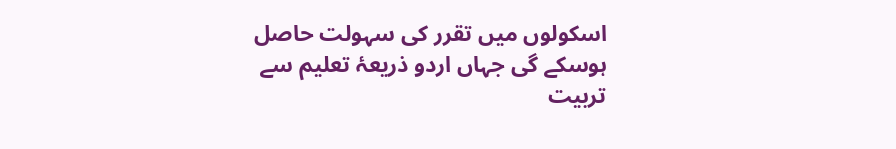اسکولوں میں تقرر کی سہولت حاصل ہوسکے گی جہاں اردو ذریعۂ تعلیم سے تربیت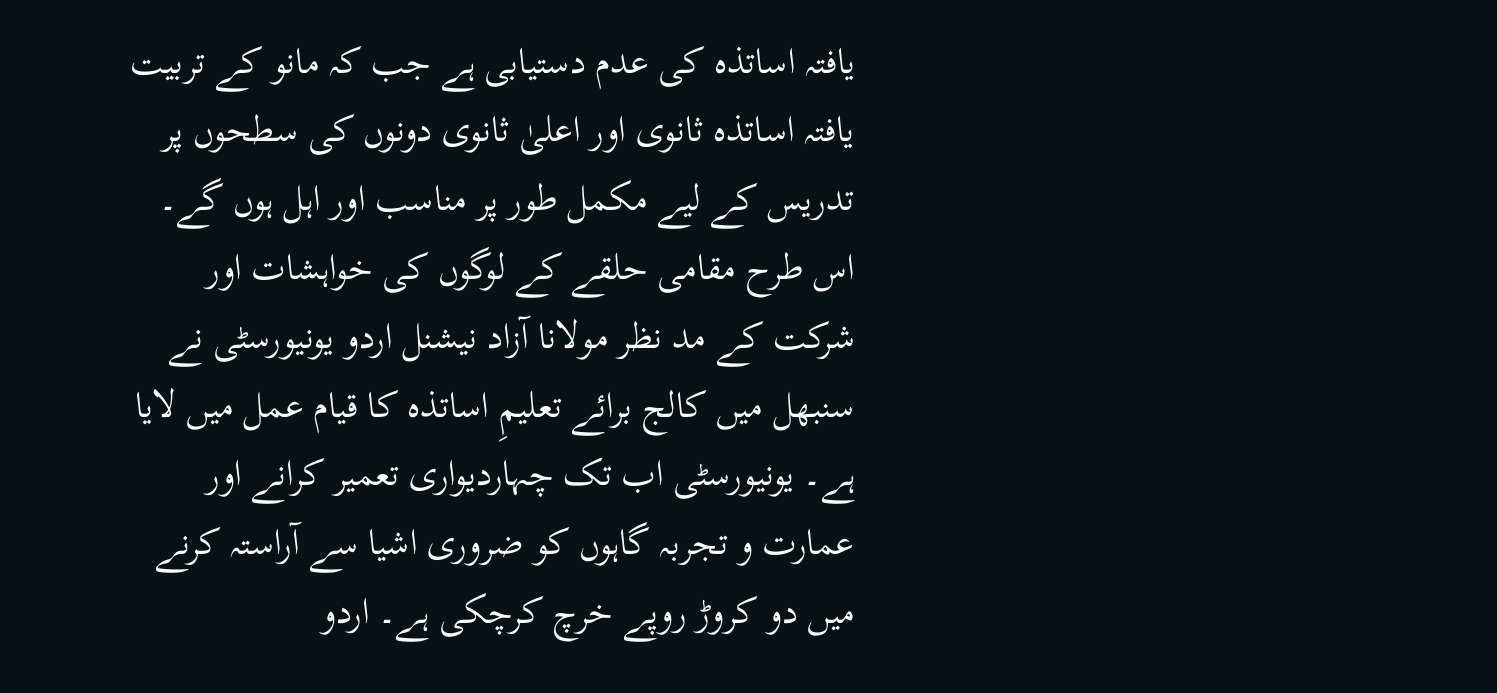یافتہ اساتذہ کی عدم دستیابی ہے جب کہ مانو کے تربیت یافتہ اساتذہ ثانوی اور اعلیٰ ثانوی دونوں کی سطحوں پر تدریس کے لیے مکمل طور پر مناسب اور اہل ہوں گے۔
اس طرح مقامی حلقے کے لوگوں کی خواہشات اور شرکت کے مد نظر مولانا آزاد نیشنل اردو یونیورسٹی نے سنبھل میں کالج برائے تعلیمِ اساتذہ کا قیام عمل میں لایا ہے۔ یونیورسٹی اب تک چہاردیواری تعمیر کرانے اور عمارت و تجربہ گاہوں کو ضروری اشیا سے آراستہ کرنے میں دو کروڑ روپے خرچ کرچکی ہے۔ اردو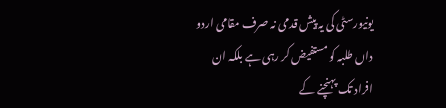یونیورسٹی کی یہ پیش قدمی نہ صرف مقامی اردو داں طلبہ کو مستفیض کر رہی ہے بلکہ ان افراد تک پہنچنے کے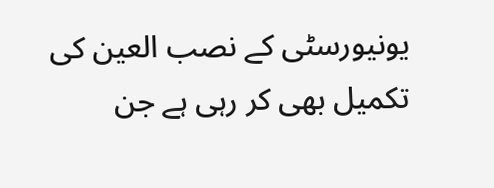یونیورسٹی کے نصب العین کی تکمیل بھی کر رہی ہے جن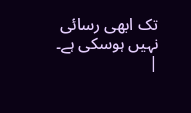تک ابھی رسائی نہیں ہوسکی ہے۔
|